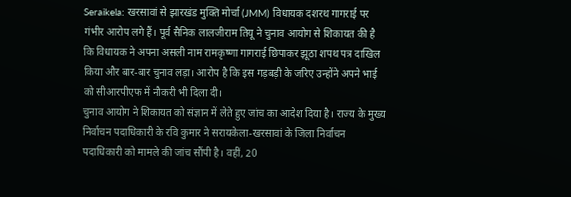Seraikela: खरसावां से झारखंड मुक्ति मोर्चा (JMM) विधायक दशरथ गागराई पर गंभीर आरोप लगे हैं। पूर्व सैनिक लालजीराम तियू ने चुनाव आयोग से शिकायत की है कि विधायक ने अपना असली नाम रामकृष्णा गागराई छिपाकर झूठा शपथ पत्र दाखिल किया और बार-बार चुनाव लड़ा। आरोप है कि इस गड़बड़ी के जरिए उन्होंने अपने भाई को सीआरपीएफ में नौकरी भी दिला दी।
चुनाव आयोग ने शिकायत को संज्ञान में लेते हुए जांच का आदेश दिया है। राज्य के मुख्य निर्वाचन पदाधिकारी के रवि कुमार ने सरायकेला-खरसावां के जिला निर्वाचन पदाधिकारी को मामले की जांच सौंपी है। वहीं, 20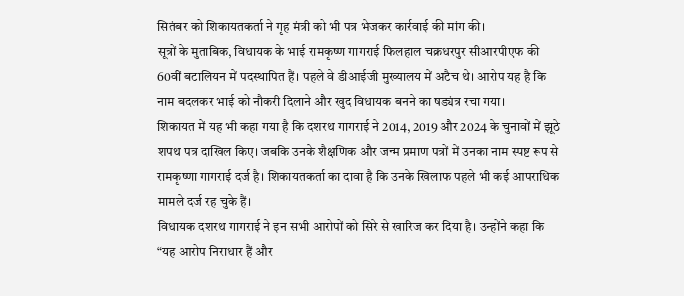सितंबर को शिकायतकर्ता ने गृह मंत्री को भी पत्र भेजकर कार्रवाई की मांग की।
सूत्रों के मुताबिक, विधायक के भाई रामकृष्ण गागराई फिलहाल चक्रधरपुर सीआरपीएफ की 60वीं बटालियन में पदस्थापित हैं। पहले वे डीआईजी मुख्यालय में अटैच थे। आरोप यह है कि नाम बदलकर भाई को नौकरी दिलाने और खुद विधायक बनने का षड्यंत्र रचा गया।
शिकायत में यह भी कहा गया है कि दशरथ गागराई ने 2014, 2019 और 2024 के चुनावों में झूठे शपथ पत्र दाखिल किए। जबकि उनके शैक्षणिक और जन्म प्रमाण पत्रों में उनका नाम स्पष्ट रूप से रामकृष्णा गागराई दर्ज है। शिकायतकर्ता का दावा है कि उनके खिलाफ पहले भी कई आपराधिक मामले दर्ज रह चुके हैं।
विधायक दशरथ गागराई ने इन सभी आरोपों को सिरे से खारिज कर दिया है। उन्होंने कहा कि “यह आरोप निराधार हैं और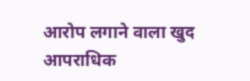आरोप लगाने वाला खुद आपराधिक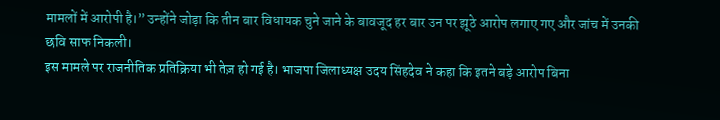मामलों में आरोपी है।” उन्होंने जोड़ा कि तीन बार विधायक चुने जाने के बावजूद हर बार उन पर झूठे आरोप लगाए गए और जांच में उनकी छवि साफ निकली।
इस मामले पर राजनीतिक प्रतिक्रिया भी तेज़ हो गई है। भाजपा जिलाध्यक्ष उदय सिंहदेव ने कहा कि इतने बड़े आरोप बिना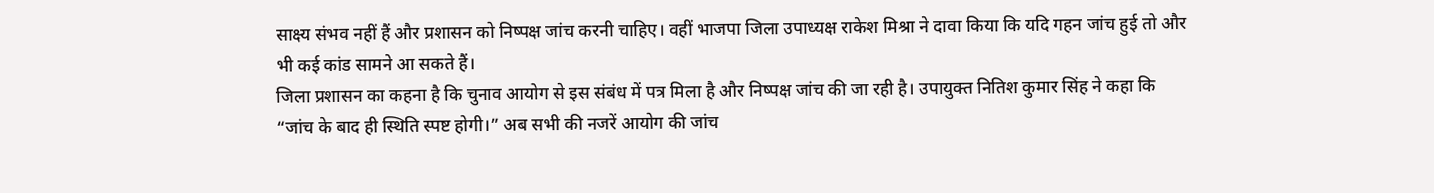साक्ष्य संभव नहीं हैं और प्रशासन को निष्पक्ष जांच करनी चाहिए। वहीं भाजपा जिला उपाध्यक्ष राकेश मिश्रा ने दावा किया कि यदि गहन जांच हुई तो और भी कई कांड सामने आ सकते हैं।
जिला प्रशासन का कहना है कि चुनाव आयोग से इस संबंध में पत्र मिला है और निष्पक्ष जांच की जा रही है। उपायुक्त नितिश कुमार सिंह ने कहा कि “जांच के बाद ही स्थिति स्पष्ट होगी।” अब सभी की नजरें आयोग की जांच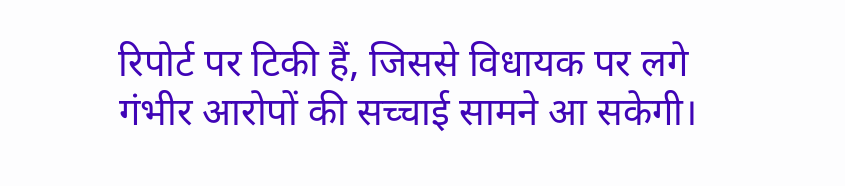रिपोर्ट पर टिकी हैं, जिससे विधायक पर लगे गंभीर आरोपों की सच्चाई सामने आ सकेगी।